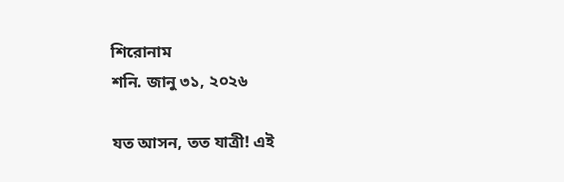শিরোনাম
শনি. জানু ৩১, ২০২৬

যত আসন, তত যাত্রী! এই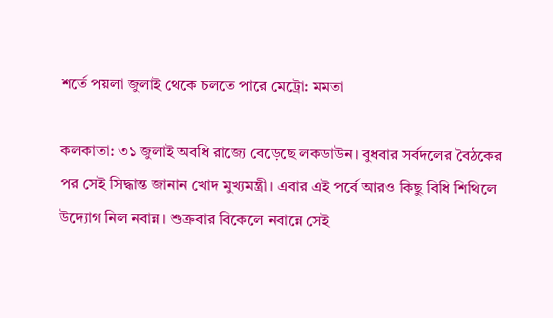শর্তে পয়লা জুলাই থেকে চলতে পারে মেট্রো: মমতা

কলকাতা: ৩১ জুলাই অবধি রাজ্যে বেড়েছে লকডাউন। বুধবার সর্বদলের বৈঠকের পর সেই সিদ্ধান্ত জানান খোদ মুখ্যমন্ত্রী। এবার এই পর্বে আরও কিছু বিধি শিথিলে উদ্যোগ নিল নবান্ন। শুক্রবার বিকেলে নবান্নে সেই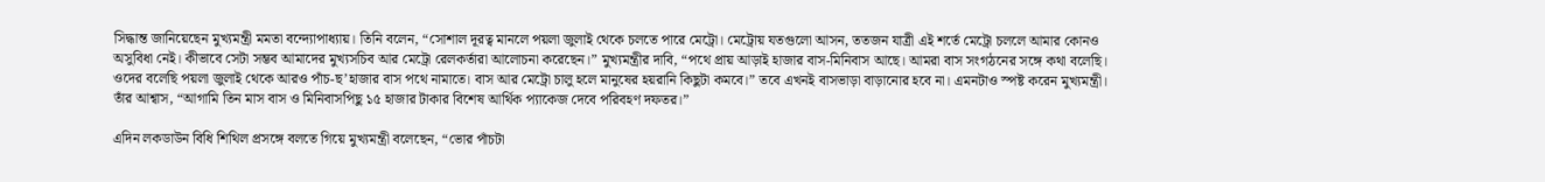সিদ্ধান্ত জানিয়েছেন মুখ্যমন্ত্রী মমতা বন্দ্যোপাধ্যায়। তিনি বলেন, “সোশাল দূরত্ব মানলে পয়লা জুলাই থেকে চলতে পারে মেট্রো। মেট্রোয় যতগুলো আসন, ততজন যাত্রী এই শর্তে মেট্রো চললে আমার কোনও অসুবিধা নেই। কীভাবে সেটা সম্ভব আমাদের মুখ্যসচিব আর মেট্রো রেলকর্তারা আলোচনা করেছেন।” মুখ্যমন্ত্রীর দাবি, “পথে প্রায় আড়াই হাজার বাস-মিনিবাস আছে। আমরা বাস সংগঠনের সঙ্গে কথা বলেছি। ওদের বলেছি পয়লা জুলাই থেকে আরও পাঁচ-ছ’হাজার বাস পথে নামাতে। বাস আর মেট্রো চালু হলে মানুষের হয়রানি কিছুটা কমবে।” তবে এখনই বাসভাড়া বাড়ানোর হবে না। এমনটাও স্পষ্ট করেন মুখ্যমন্ত্রী। তাঁর আশ্বাস, “আগামি তিন মাস বাস ও মিনিবাসপিছু ১৫ হাজার টাকার বিশেষ আর্থিক প্যাকেজ দেবে পরিবহণ দফতর।”

এদিন লকডাউন বিধি শিথিল প্রসঙ্গে বলতে গিয়ে মুখ্যমন্ত্রী বলেছেন, “ভোর পাঁচটা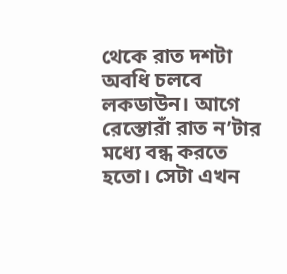থেকে রাত দশটা অবধি চলবে লকডাউন। আগে রেস্তোরাঁ রাত ন’টার মধ্যে বন্ধ করতে হতো। সেটা এখন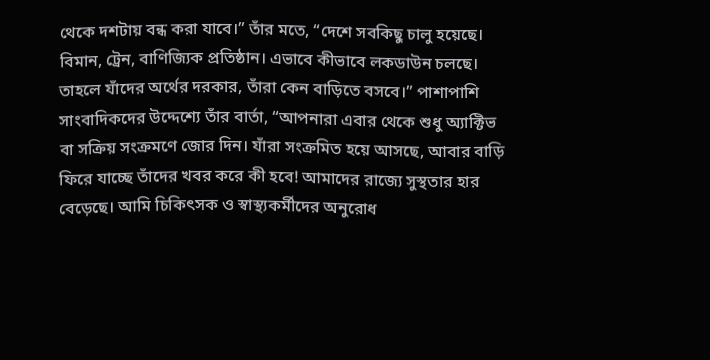থেকে দশটায় বন্ধ করা যাবে।” তাঁর মতে, “দেশে সবকিছু চালু হয়েছে। বিমান, ট্রেন, বাণিজ্যিক প্রতিষ্ঠান। এভাবে কীভাবে লকডাউন চলছে। তাহলে যাঁদের অর্থের দরকার, তাঁরা কেন বাড়িতে বসবে।” পাশাপাশি সাংবাদিকদের উদ্দেশ্যে তাঁর বার্তা, “আপনারা এবার থেকে শুধু অ্যাক্টিভ বা সক্রিয় সংক্রমণে জোর দিন। যাঁরা সংক্রমিত হয়ে আসছে, আবার বাড়ি ফিরে যাচ্ছে তাঁদের খবর করে কী হবে! আমাদের রাজ্যে সুস্থতার হার বেড়েছে। আমি চিকিৎসক ও স্বাস্থ্যকর্মীদের অনুরোধ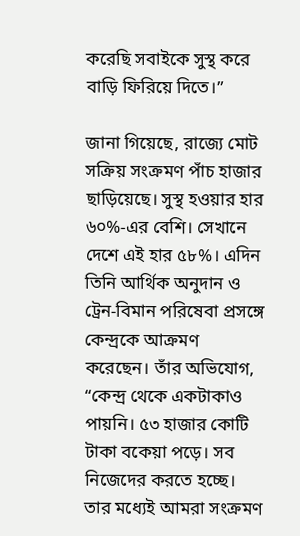করেছি সবাইকে সুস্থ করে বাড়ি ফিরিয়ে দিতে।”

জানা গিয়েছে, রাজ্যে মোট সক্রিয় সংক্রমণ পাঁচ হাজার ছাড়িয়েছে। সুস্থ হওয়ার হার ৬০%-এর বেশি। সেখানে দেশে এই হার ৫৮%। এদিন তিনি আর্থিক অনুদান ও ট্রেন-বিমান পরিষেবা প্রসঙ্গে কেন্দ্রকে আক্রমণ করেছেন। তাঁর অভিযোগ, “কেন্দ্র থেকে একটাকাও পায়নি। ৫৩ হাজার কোটি টাকা বকেয়া পড়ে। সব নিজেদের করতে হচ্ছে। তার মধ্যেই আমরা সংক্রমণ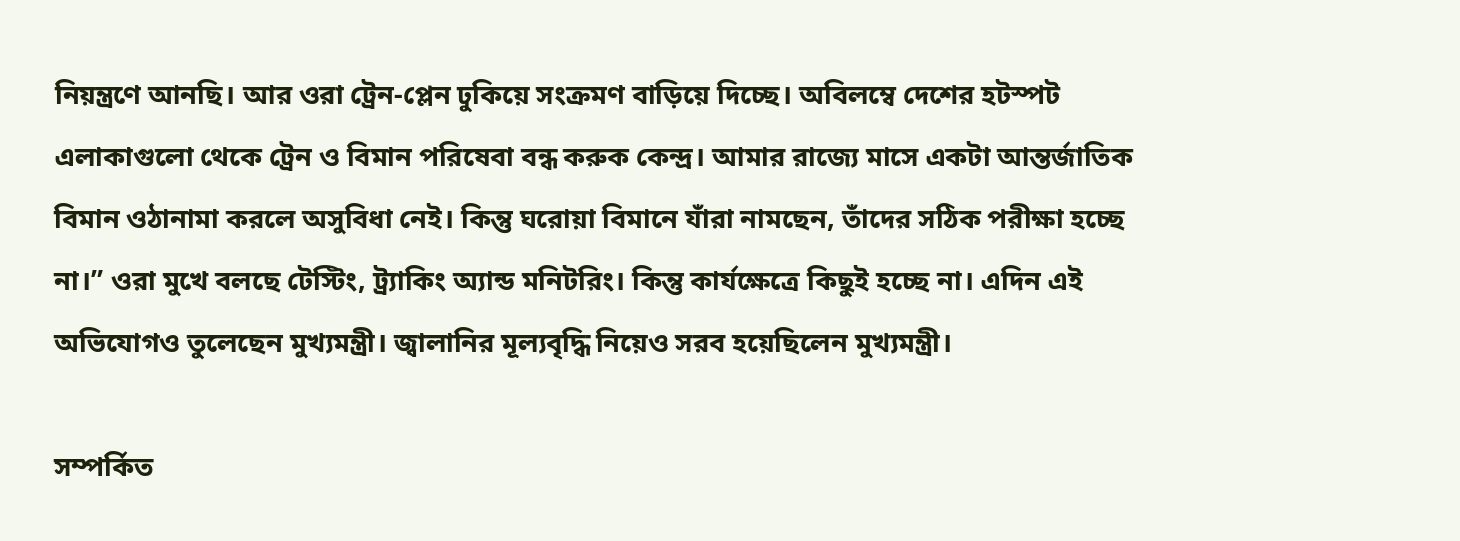নিয়ন্ত্রণে আনছি। আর ওরা ট্রেন-প্লেন ঢুকিয়ে সংক্রমণ বাড়িয়ে দিচ্ছে। অবিলম্বে দেশের হটস্পট এলাকাগুলো থেকে ট্রেন ও বিমান পরিষেবা বন্ধ করুক কেন্দ্র। আমার রাজ্যে মাসে একটা আন্তর্জাতিক বিমান ওঠানামা করলে অসুবিধা নেই। কিন্তু ঘরোয়া বিমানে যাঁরা নামছেন, তাঁদের সঠিক পরীক্ষা হচ্ছে না।” ওরা মুখে বলছে টেস্টিং, ট্র্যাকিং অ্যান্ড মনিটরিং। কিন্তু কার্যক্ষেত্রে কিছুই হচ্ছে না। এদিন এই অভিযোগও তুলেছেন মুখ্যমন্ত্রী। জ্বালানির মূল্যবৃদ্ধি নিয়েও সরব হয়েছিলেন মুখ্যমন্ত্রী।

সম্পর্কিত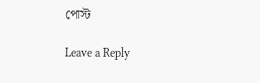পোস্ট

Leave a Reply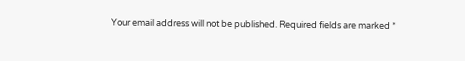Your email address will not be published. Required fields are marked *